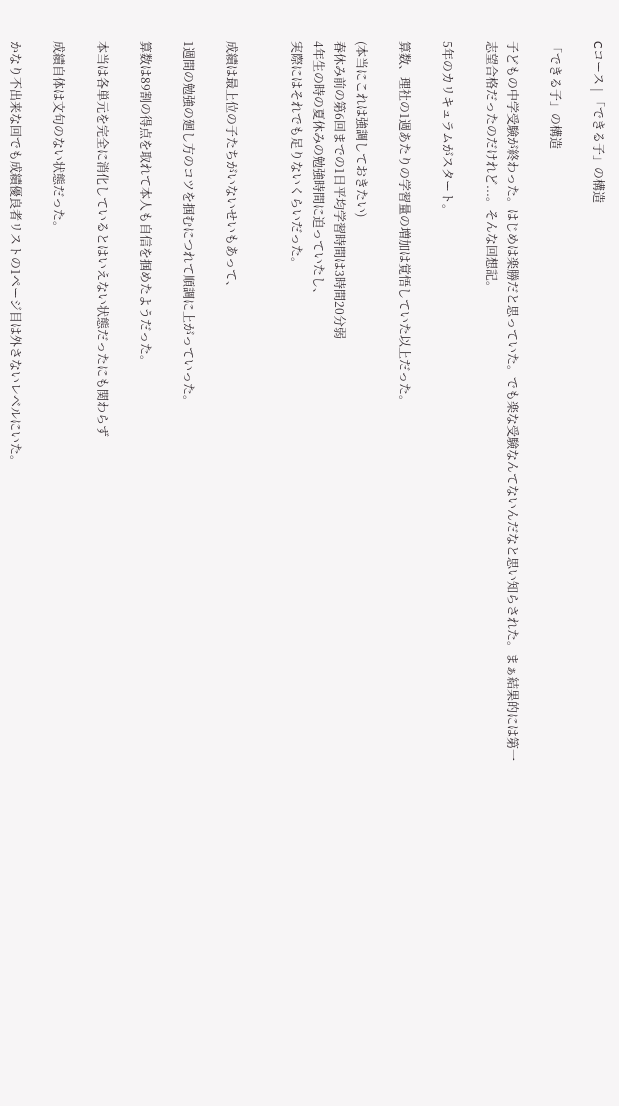Cコース | 「できる子」の構造

「できる子」の構造

子どもの中学受験が終わった。はじめは楽勝だと思っていた。でも楽な受験なんてないんだなと思い知らされた。まぁ結果的には第一志望合格だったのだけれど...。そんな回想記。

5年のカリキュラムがスタート。

算数、理社の1週あたりの学習量の増加は覚悟していた以上だった。

(本当にこれは強調しておきたい)
春休み前の第6回までの1日平均学習時間は3時間20分弱
4年生の時の夏休みの勉強時間に迫っていたし、
実際にはそれでも足りないくらいだった。


成績は最上位の子たちがいないせいもあって、

1週間の勉強の廻し方のコツを掴むにつれて順調に上がっていった。

算数は89割の得点を取れて本人も自信を掴めたようだった。

本当は各単元を完全に消化しているとはいえない状態だったにも関わらず

成績自体は文句のない状態だった。

かなり不出来な回でも成績優良者リストの1ページ目は外さないレベルにいた。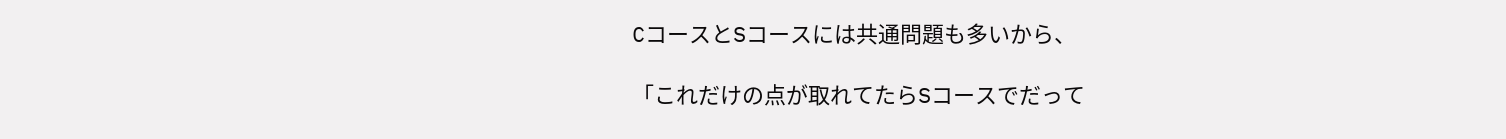CコースとSコースには共通問題も多いから、

「これだけの点が取れてたらSコースでだって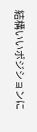結構いいポジションに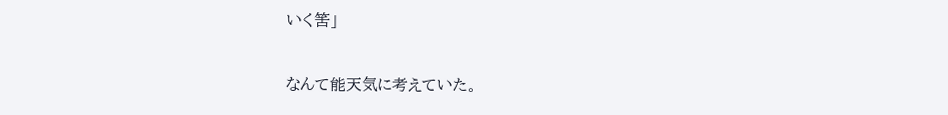いく筈」

なんて能天気に考えていた。